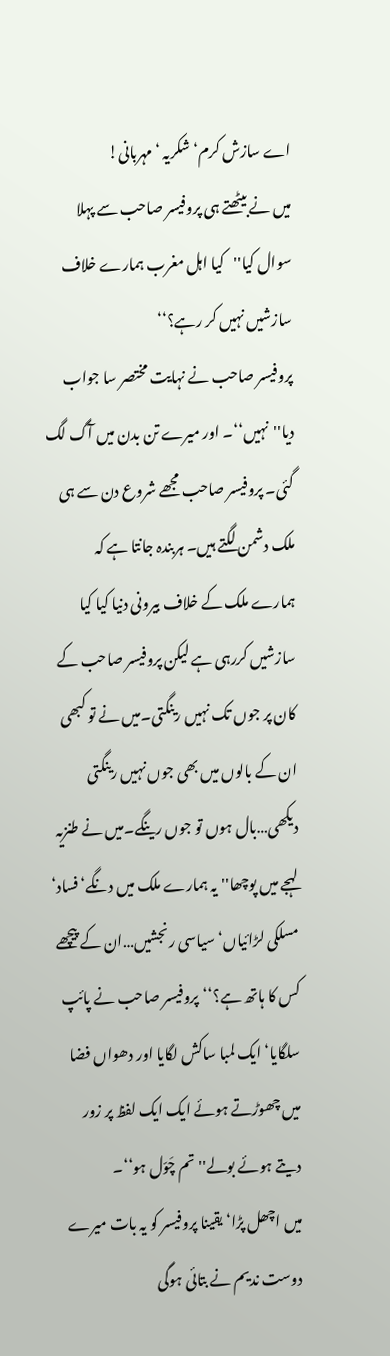اے سازش کرم‘ شکریہ ‘ مہربانی!
میں نے بیٹھتے ہی پروفیسر صاحب سے پہلا سوال کیا''کیا اہل مغرب ہمارے خلاف سازشیں نہیں کر رہے؟‘‘
پروفیسر صاحب نے نہایت مختصر سا جواب دیا''نہیں‘‘۔ اور میرے تن بدن میں آگ لگ گئی۔ پروفیسر صاحب مجھے شروع دن سے ہی ملک دشمن لگتے ہیں۔ ہربندہ جانتا ہے کہ ہمارے ملک کے خلاف بیرونی دنیا کیا کیا سازشیں کررہی ہے لیکن پروفیسر صاحب کے کان پر جوں تک نہیں رینگتی۔میں نے تو کبھی ان کے بالوں میں بھی جوں نہیں رینگتی دیکھی…بال ہوں تو جوں رینگے۔میں نے طنزیہ لہجے میں پوچھا''یہ ہمارے ملک میں دنگے‘ فساد‘ مسلکی لڑائیاں‘ سیاسی رنجشیں…ان کے پیچھے کس کا ہاتھ ہے؟‘‘پروفیسر صاحب نے پائپ سلگایا‘ ایک لمبا ساکش لگایا اور دھواں فضا میں چھوڑتے ہوئے ایک ایک لفظ پر زور دیتے ہوئے بولے''تم چَوّل ہو‘‘۔
میں اچھل پڑا‘ یقینا پروفیسر کو یہ بات میرے دوست ندیم نے بتائی ہوگی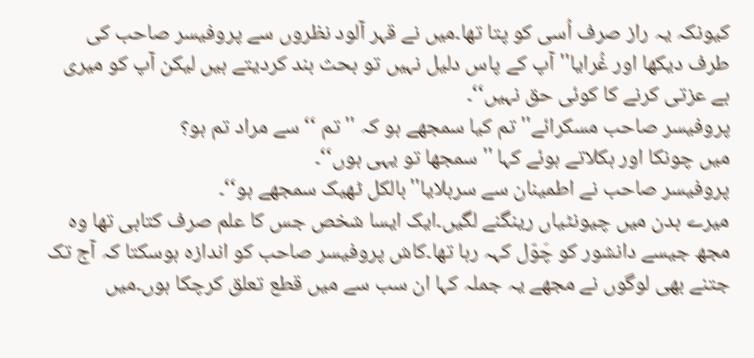کیونکہ یہ راز صرف اُسی کو پتا تھا۔میں نے قہر آلود نظروں سے پروفیسر صاحب کی طرف دیکھا اور غُرایا''آپ کے پاس دلیل نہیں تو بحث بند کردیتے ہیں لیکن آپ کو میری بے عزتی کرنے کا کوئی حق نہیں‘‘۔
پروفیسر صاحب مسکرائے''تم کیا سمجھے ہو کہ ''تم ‘‘ سے مراد تم ہو؟
میں چونکا اور ہکلاتے ہوئے کہا ''سمجھا تو یہی ہوں‘‘۔
پروفیسر صاحب نے اطمینان سے سرہلایا''بالکل ٹھیک سمجھے ہو‘‘۔
میرے بدن میں چیونٹیاں رینگنے لگیں۔ایک ایسا شخص جس کا علم صرف کتابی تھا وہ مجھ جیسے دانشور کو چَوّل کہہ رہا تھا۔کاش پروفیسر صاحب کو اندازہ ہوسکتا کہ آج تک جتنے بھی لوگوں نے مجھے یہ جملہ کہا ان سب سے میں قطع تعلق کرچکا ہوں۔میں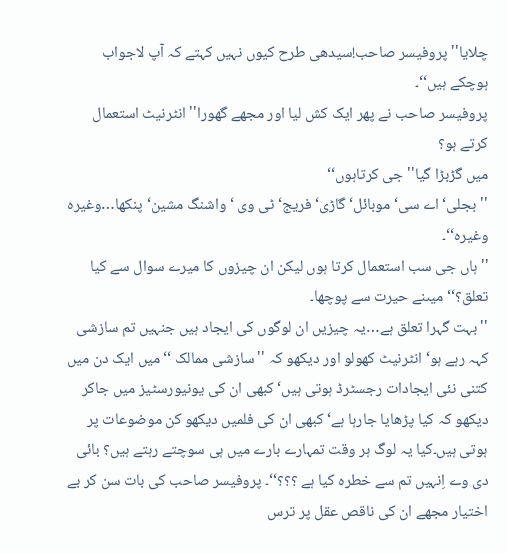چلایا''پروفیسر صاحب!سیدھی طرح کیوں نہیں کہتے کہ آپ لاجواب ہوچکے ہیں‘‘۔
پروفیسر صاحب نے پھر ایک کش لیا اور مجھے گھورا''انٹرنیٹ استعمال کرتے ہو؟
میں گڑبڑا گیا''جی کرتاہوں‘‘
''بجلی‘ اے سی‘ موبائل‘ گاڑی‘ فریج‘ ٹی وی ‘ واشنگ مشین‘ پنکھا…وغیرہ وغیرہ‘‘۔
''ہاں جی سب استعمال کرتا ہوں لیکن ان چیزوں کا میرے سوال سے کیا تعلق؟‘‘ میںنے حیرت سے پوچھا۔
''بہت گہرا تعلق ہے…یہ چیزیں ان لوگوں کی ایجاد ہیں جنہیں تم سازشی کہہ رہے ہو‘ انٹرنیٹ کھولو اور دیکھو کہ ''سازشی ممالک ‘‘میں ایک دن میں کتنی نئی ایجادات رجسٹرڈ ہوتی ہیں‘ کبھی ان کی یونیورسٹیز میں جاکر دیکھو کہ کیا پڑھایا جارہا ہے‘ کبھی ان کی فلمیں دیکھو کن موضوعات پر ہوتی ہیں۔کیا یہ لوگ ہر وقت تمہارے بارے میں ہی سوچتے رہتے ہیں؟ بائی دی وے اِنہیں تم سے خطرہ کیا ہے ؟؟؟‘‘۔ پروفیسر صاحب کی بات سن کر بے اختیار مجھے ان کی ناقص عقل پر ترس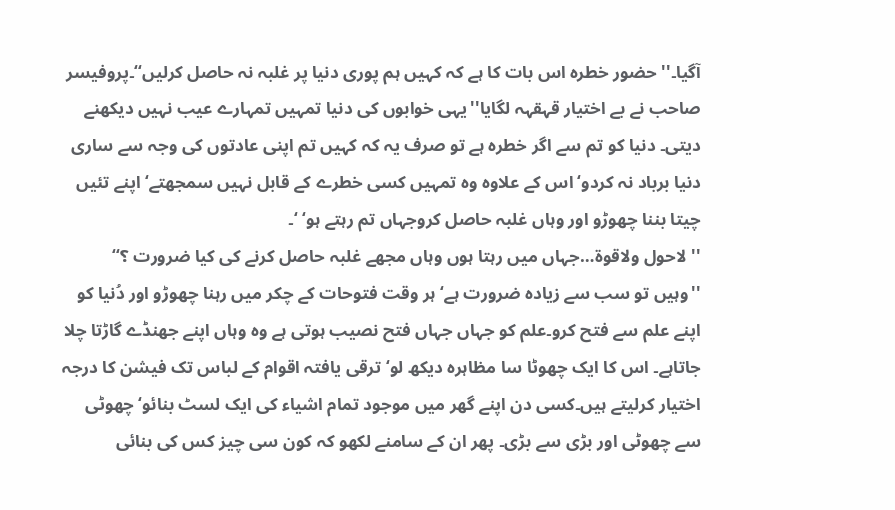آگیا۔''حضور خطرہ اس بات کا ہے کہ کہیں ہم پوری دنیا پر غلبہ نہ حاصل کرلیں‘‘۔پروفیسر صاحب نے بے اختیار قہقہہ لگایا''یہی خوابوں کی دنیا تمہیں تمہارے عیب نہیں دیکھنے دیتی۔ دنیا کو تم سے اگر خطرہ ہے تو صرف یہ کہ کہیں تم اپنی عادتوں کی وجہ سے ساری دنیا برباد نہ کردو‘اس کے علاوہ وہ تمہیں کسی خطرے کے قابل نہیں سمجھتے‘ اپنے تئیں چیتا بننا چھوڑو اور وہاں غلبہ حاصل کروجہاں تم رہتے ہو‘ ‘۔
''لاحول ولاقوۃ…جہاں میں رہتا ہوں وہاں مجھے غلبہ حاصل کرنے کی کیا ضرورت ؟‘‘
''وہیں تو سب سے زیادہ ضرورت ہے‘ ہر وقت فتوحات کے چکر میں رہنا چھوڑو اور دُنیا کو اپنے علم سے فتح کرو۔علم کو جہاں جہاں فتح نصیب ہوتی ہے وہ وہاں اپنے جھنڈے گاڑتا چلا جاتاہے۔ اس کا ایک چھوٹا سا مظاہرہ دیکھ لو‘ ترقی یافتہ اقوام کے لباس تک فیشن کا درجہ اختیار کرلیتے ہیں۔کسی دن اپنے گھر میں موجود تمام اشیاء کی ایک لسٹ بنائو‘ چھوٹی سے چھوٹی اور بڑی سے بڑی۔ پھر ان کے سامنے لکھو کہ کون سی چیز کس کی بنائی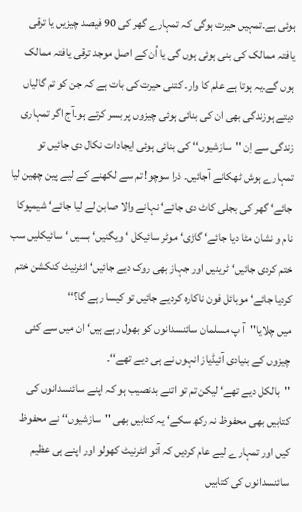ہوئی ہے۔تمہیں حیرت ہوگی کہ تمہارے گھر کی 90 فیصد چیزیں یا ترقی یافتہ ممالک کی بنی ہوئی ہوں گی یا اُن کے اصل موجد ترقی یافتہ ممالک ہوں گے۔یہ ہوتا ہے علم کا وار۔ کتنی حیرت کی بات ہے کہ جن کو تم گالیاں دیتے ہوزندگی بھی ان کی بنائی ہوئی چیزوں پر بسر کرتے ہو۔آج اگر تمہاری زندگی سے اِن ''سازشیوں‘‘ کی بنائی ہوئی ایجادات نکال دی جائیں تو تمہارے ہوش ٹھکانے آجائیں۔ ذرا سوچو! تم سے لکھنے کے لیے پین چھین لیا جائے‘ گھر کی بجلی کاٹ دی جائے‘ نہانے والا صابن لے لیا جائے‘ شیمپوکا نام و نشان مٹا دیا جائے‘ گاڑی‘ موٹر سائیکل ‘ ویگنیں‘ بسیں ‘ سائیکلیں سب ختم کردی جائیں‘ ٹرینیں اور جہاز بھی روک دیے جائیں‘ انٹرنیٹ کنکشن ختم کردیا جائے‘ موبائل فون ناکارہ کردیے جائیں تو کیسا رہے گا؟‘‘
میں چلایا''آ پ مسلمان سائنسدانوں کو بھول رہے ہیں‘ ان میں سے کئی چیزوں کے بنیادی آئیڈیاز انہوں نے ہی دیے تھے‘‘۔
''بالکل دیے تھے‘ لیکن تم تو اتنے بدنصیب ہو کہ اپنے سائنسدانوں کی کتابیں بھی محفوظ نہ رکھ سکے‘ یہ کتابیں بھی ''سازشیوں‘‘ نے محفوظ کیں اور تمہارے لیے عام کردیں کہ آئو انٹرنیٹ کھولو اور اپنے ہی عظیم سائنسدانوں کی کتابیں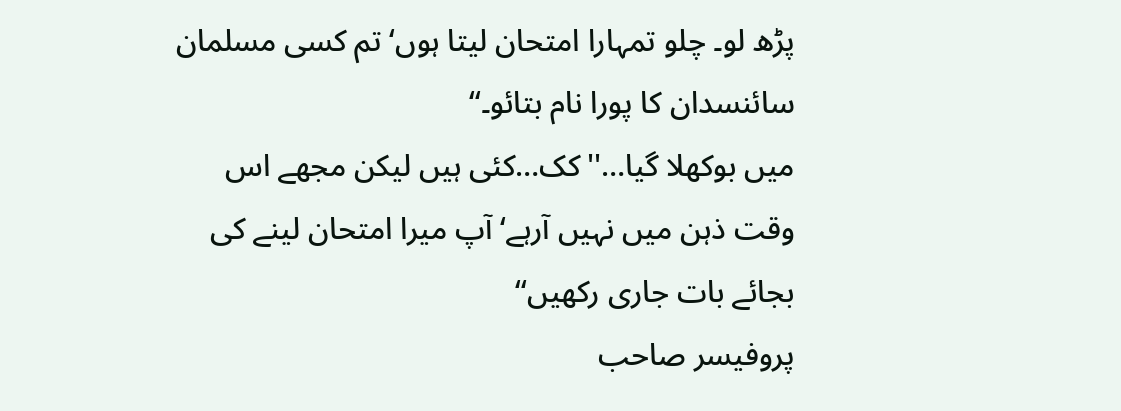پڑھ لو۔ چلو تمہارا امتحان لیتا ہوں‘ تم کسی مسلمان سائنسدان کا پورا نام بتائو۔‘‘
میں بوکھلا گیا…''کک…کئی ہیں لیکن مجھے اس وقت ذہن میں نہیں آرہے‘ آپ میرا امتحان لینے کی بجائے بات جاری رکھیں‘‘
پروفیسر صاحب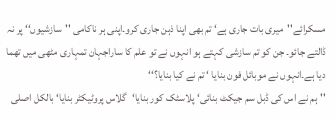مسکرائے''میری بات جاری ہے‘ تم بھی اپنا ذہن جاری کرو۔اپنی ہر ناکامی ''سازشیوں‘‘ پر نہ ڈالتے جائو۔ جن کو تم سازشی کہتے ہو انہوں نے تو علم کا ساراجہان تمہاری مٹھی میں تھما دیا ہے۔انہوں نے موبائل فون بنایا ‘ تم نے کیا بنایا؟‘‘
''ہم نے اس کی ڈبل سم جیکٹ بنائی‘ پلاسٹک کور بنایا‘گلاس پروٹیکٹر بنایا‘ بالکل اصلی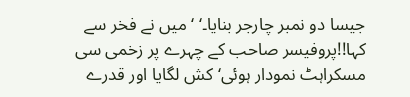جیسا دو نمبر چارجر بنایا۔‘ ‘ میں نے فخر سے کہا!!پروفیسر صاحب کے چہرے پر زخمی سی مسکراہٹ نمودار ہوئی‘کش لگایا اور قدرے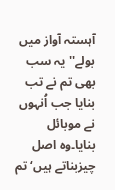آہستہ آواز میں بولے''یہ سب بھی تم نے تب بنایا جب اُنہوں نے موبائل بنایا۔وہ اصل چیزبناتے ہیں‘ تم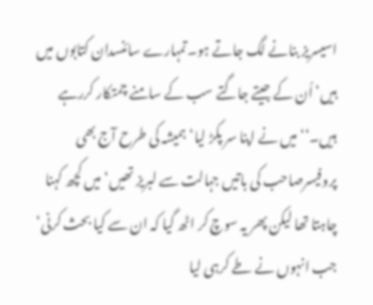اسیسریز بنانے لگ جاتے ہو۔تمہارے سائنسدان کتابوں میں ہیں‘ اُن کے جیتے جاگتے سب کے سامنے چمتکار کررہے ہیں۔‘‘ میں نے اپنا سر پکڑ لیا‘ ہمیشہ کی طرح آج بھی پروفیسرصاحب کی باتیں جہالت سے لبریز تھیں‘ میں کچھ کہنا چاہتا تھا لیکن پھر یہ سوچ کر اٹھ گیا کہ ان سے کیا بحث کرنی‘ جب انہوں نے طے کرہی لیا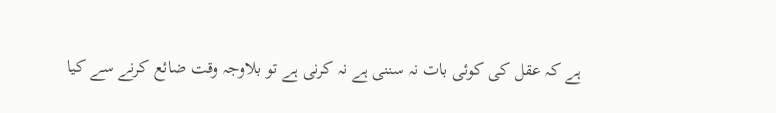ہے کہ عقل کی کوئی بات نہ سننی ہے نہ کرنی ہے تو بلاوجہ وقت ضائع کرنے سے کیا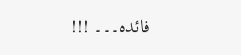فائدہ۔۔۔ !!!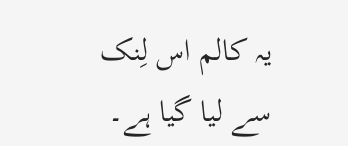یہ کالم اس لِنک سے لیا گیا ہے۔